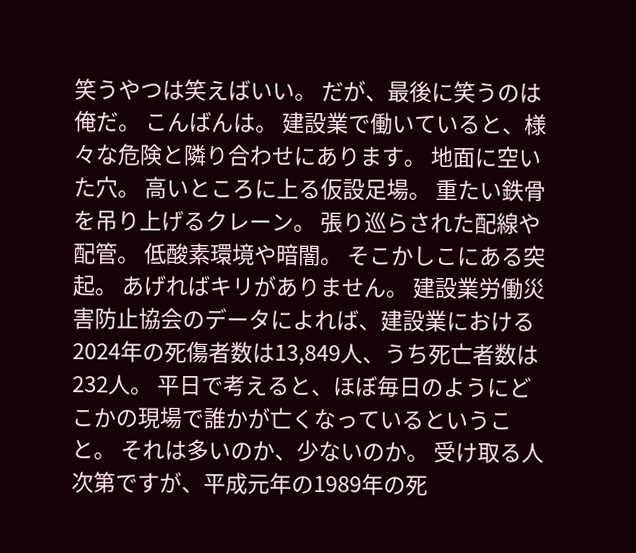笑うやつは笑えばいい。 だが、最後に笑うのは俺だ。 こんばんは。 建設業で働いていると、様々な危険と隣り合わせにあります。 地面に空いた穴。 高いところに上る仮設足場。 重たい鉄骨を吊り上げるクレーン。 張り巡らされた配線や配管。 低酸素環境や暗闇。 そこかしこにある突起。 あげればキリがありません。 建設業労働災害防止協会のデータによれば、建設業における2024年の死傷者数は13,849人、うち死亡者数は232人。 平日で考えると、ほぼ毎日のようにどこかの現場で誰かが亡くなっているということ。 それは多いのか、少ないのか。 受け取る人次第ですが、平成元年の1989年の死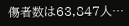傷者数は63,847人…